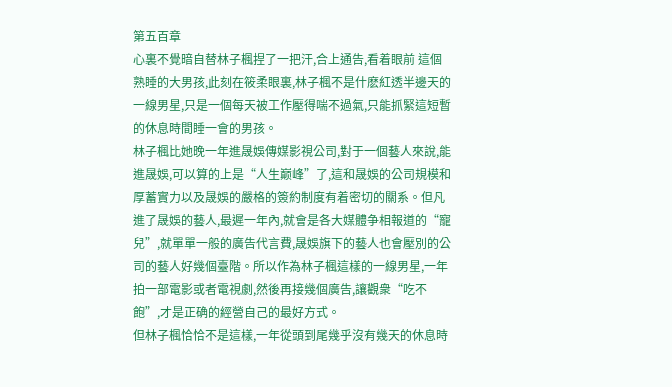第五百章
心裏不覺暗自替林子楓捏了一把汗,合上通告,看着眼前 這個熟睡的大男孩,此刻在筱柔眼裏,林子楓不是什麽紅透半邊天的一線男星,只是一個每天被工作壓得喘不過氣,只能抓緊這短暫的休息時間睡一會的男孩。
林子楓比她晚一年進晟娛傳媒影視公司,對于一個藝人來說,能進晟娛,可以算的上是“人生巅峰”了,這和晟娛的公司規模和厚蓄實力以及晟娛的嚴格的簽約制度有着密切的關系。但凡進了晟娛的藝人,最遲一年內,就會是各大媒體争相報道的“寵兒”,就單單一般的廣告代言費,晟娛旗下的藝人也會壓別的公司的藝人好幾個臺階。所以作為林子楓這樣的一線男星,一年拍一部電影或者電視劇,然後再接幾個廣告,讓觀衆“吃不飽”,才是正确的經營自己的最好方式。
但林子楓恰恰不是這樣,一年從頭到尾幾乎沒有幾天的休息時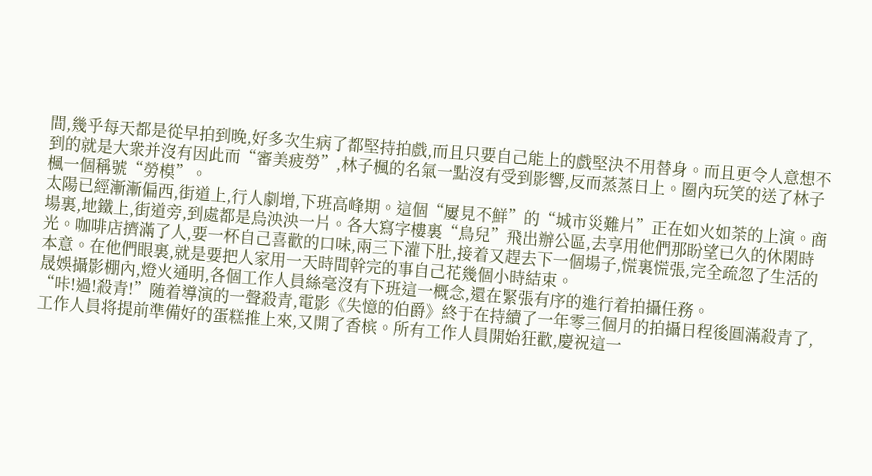間,幾乎每天都是從早拍到晚,好多次生病了都堅持拍戲,而且只要自己能上的戲堅決不用替身。而且更令人意想不到的就是大衆并沒有因此而“審美疲勞”,林子楓的名氣一點沒有受到影響,反而蒸蒸日上。圈內玩笑的送了林子楓一個稱號“勞模”。
太陽已經漸漸偏西,街道上,行人劇增,下班高峰期。這個“屢見不鮮”的“城市災難片”正在如火如荼的上演。商場裏,地鐵上,街道旁,到處都是烏泱泱一片。各大寫字樓裏“鳥兒”飛出辦公區,去享用他們那盼望已久的休閑時光。咖啡店擠滿了人,要一杯自己喜歡的口味,兩三下灌下肚,接着又趕去下一個場子,慌裏慌張,完全疏忽了生活的本意。在他們眼裏,就是要把人家用一天時間幹完的事自己花幾個小時結束。
晟娛攝影棚內,燈火通明,各個工作人員絲毫沒有下班這一概念,還在緊張有序的進行着拍攝任務。
“咔!過!殺青!”随着導演的一聲殺青,電影《失憶的伯爵》終于在持續了一年零三個月的拍攝日程後圓滿殺青了,工作人員将提前準備好的蛋糕推上來,又開了香槟。所有工作人員開始狂歡,慶祝這一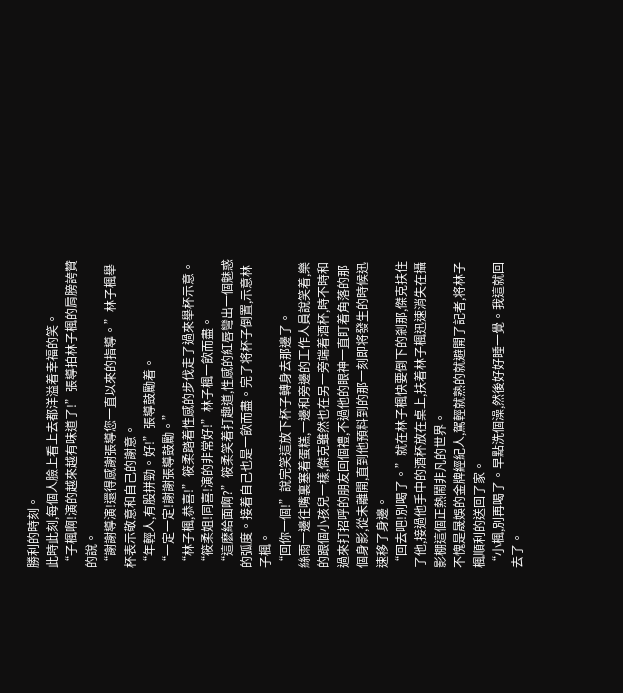勝利的時刻。
此時此刻,每個人臉上看上去都洋溢着幸福的笑。
“子楓啊!演的越來越有味道了!”張導拍林子楓的肩膀誇贊的說。
“謝謝導演!還得感謝張導您一直以來的指導。”林子楓舉杯表示敬意和自己的謝意。
“年輕人,有股拼勁。好!”張導鼓勵着。
“一定一定!謝謝張導鼓勵。”
“林子楓,恭喜!”筱柔踏着性感的步伐走了過來舉杯示意。
“筱柔姐!同喜!演的非常好!”林子楓一飲而盡。
“這麽給面啊?”筱柔笑着打趣道,性感的紅唇彎出一個魅惑的弧度。接着自己也是一飲而盡。完了将杯子倒置,示意林子楓。
“回你一個!”說完笑這放下杯子轉身去那邊了。
絲雨一邊往嘴裏塞着蛋糕,一邊和旁邊的工作人員說笑着,樂的跟個小孩兒一樣,傑克雖然也在另一旁端着酒杯,時不時和過來打招呼的朋友回個禮,不過他的眼神一直盯着角落的那個身影,從未離開,直到他預料到的那一刻即将發生的時候迅速移了身邊。
“回去吧!別喝了。”就在林子楓快要倒下的剎那,傑克扶住了他,接過他手中的酒杯放在桌上,扶着林子楓迅速消失在攝影棚這個正熱鬧非凡的世界。
不愧是晟娛的金牌經紀人,駕輕就熟的就避開了記者,将林子楓順利的送回了家。
“小楓,別再喝了。早點洗個澡,然後好好睡一覺。我這就回去了。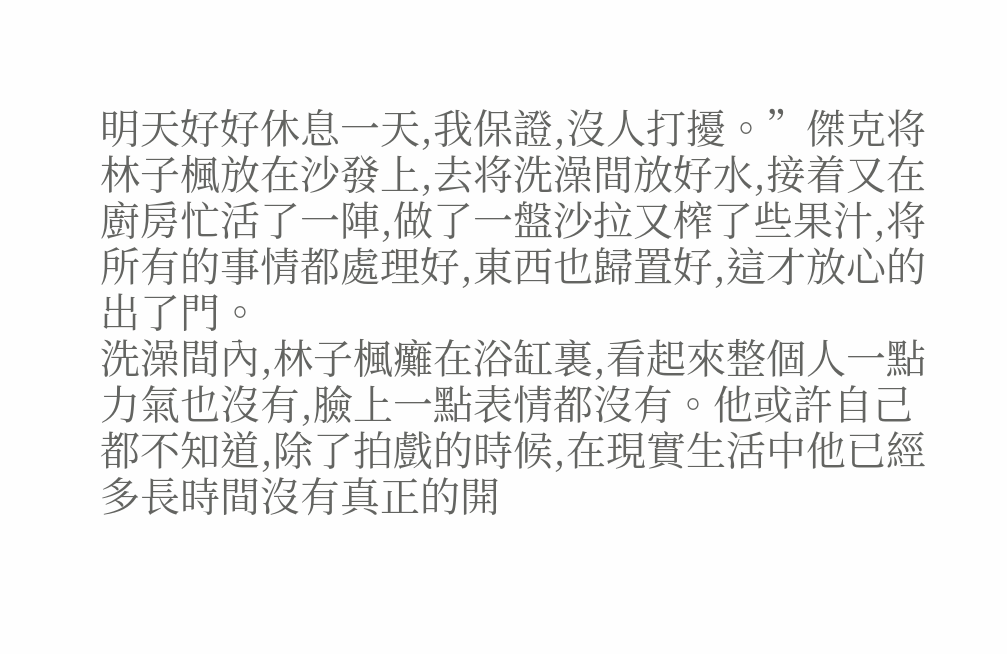明天好好休息一天,我保證,沒人打擾。”傑克将林子楓放在沙發上,去将洗澡間放好水,接着又在廚房忙活了一陣,做了一盤沙拉又榨了些果汁,将所有的事情都處理好,東西也歸置好,這才放心的出了門。
洗澡間內,林子楓癱在浴缸裏,看起來整個人一點力氣也沒有,臉上一點表情都沒有。他或許自己都不知道,除了拍戲的時候,在現實生活中他已經多長時間沒有真正的開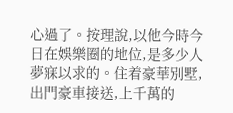心過了。按理說,以他今時今日在娛樂圈的地位,是多少人夢寐以求的。住着豪華別墅,出門豪車接送,上千萬的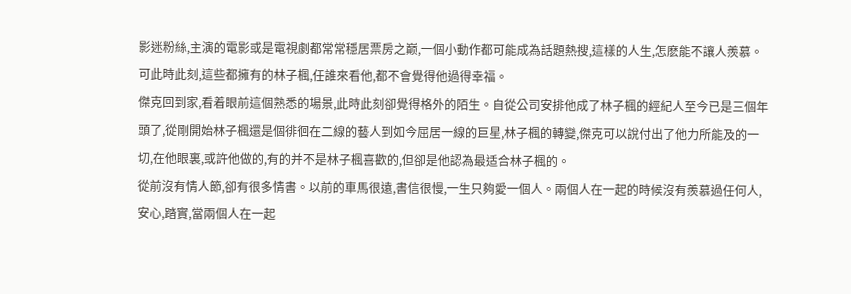影迷粉絲,主演的電影或是電視劇都常常穩居票房之巅,一個小動作都可能成為話題熱搜,這樣的人生,怎麽能不讓人羨慕。
可此時此刻,這些都擁有的林子楓,任誰來看他,都不會覺得他過得幸福。
傑克回到家,看着眼前這個熟悉的場景,此時此刻卻覺得格外的陌生。自從公司安排他成了林子楓的經紀人至今已是三個年頭了,從剛開始林子楓還是個徘徊在二線的藝人到如今屈居一線的巨星,林子楓的轉變,傑克可以說付出了他力所能及的一切,在他眼裏,或許他做的,有的并不是林子楓喜歡的,但卻是他認為最适合林子楓的。
從前沒有情人節,卻有很多情書。以前的車馬很遠,書信很慢,一生只夠愛一個人。兩個人在一起的時候沒有羨慕過任何人,安心,踏實,當兩個人在一起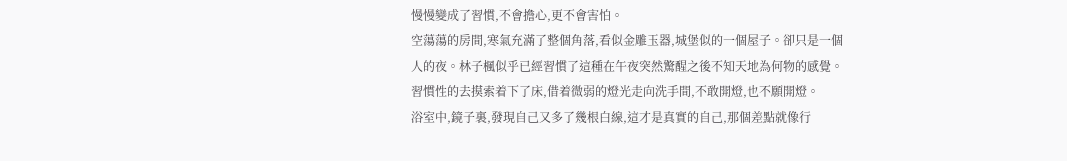慢慢變成了習慣,不會擔心,更不會害怕。
空蕩蕩的房間,寒氣充滿了整個角落,看似金雕玉器,城堡似的一個屋子。卻只是一個人的夜。林子楓似乎已經習慣了這種在午夜突然驚醒之後不知天地為何物的感覺。習慣性的去摸索着下了床,借着微弱的燈光走向洗手間,不敢開燈,也不願開燈。
浴室中,鏡子裏,發現自己又多了幾根白線,這才是真實的自己,那個差點就像行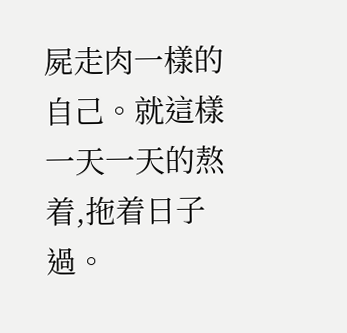屍走肉一樣的自己。就這樣一天一天的熬着,拖着日子過。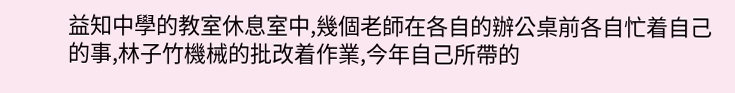益知中學的教室休息室中,幾個老師在各自的辦公桌前各自忙着自己的事,林子竹機械的批改着作業,今年自己所帶的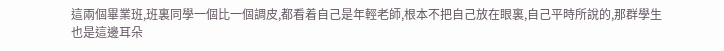這兩個畢業班,班裏同學一個比一個調皮,都看着自己是年輕老師,根本不把自己放在眼裏,自己平時所說的,那群學生也是這邊耳朵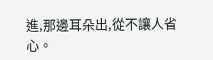進,那邊耳朵出,從不讓人省心。